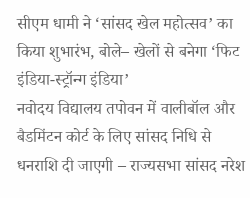सीएम धामी ने ‘सांसद खेल महोत्सव’ का किया शुभारंभ, बोले– खेलों से बनेगा ‘फिट इंडिया-स्ट्रॉन्ग इंडिया’
नवोदय विद्यालय तपोवन में वालीबॉल और बैडमिंटन कोर्ट के लिए सांसद निधि से धनराशि दी जाएगी – राज्यसभा सांसद नरेश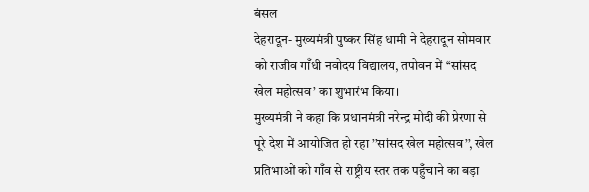बंसल
देहरादून- मुख्यमंत्री पुष्कर सिंह धामी ने देहरादून सोमवार को राजीव गाँधी नवोदय विद्यालय, तपोवन में ‘‘सांसद खेल महोत्सव’ का शुभारंभ किया।
मुख्यमंत्री ने कहा कि प्रधानमंत्री नरेन्द्र मोदी की प्रेरणा से पूरे देश में आयोजित हो रहा ’’सांसद खेल महोत्सव’’, खेल प्रतिभाओं को गाँव से राष्ट्रीय स्तर तक पहुँचाने का बड़ा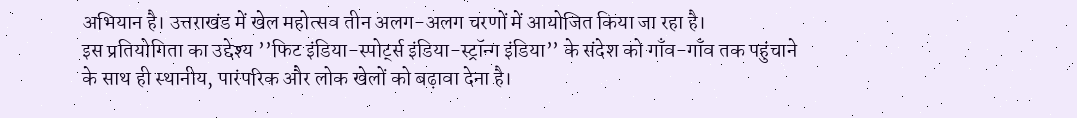अभियान है। उत्तराखंड में खेल महोत्सव तीन अलग-अलग चरणों में आयोजित किया जा रहा है।
इस प्रतियोगिता का उद्देश्य ’’फिट इंडिया-स्पोर्ट्स इंडिया-स्ट्रॉन्ग इंडिया’’ के संदेश को गाँव-गाँव तक पहुंचाने के साथ ही स्थानीय, पारंपरिक और लोक खेलों को बढ़ावा देना है।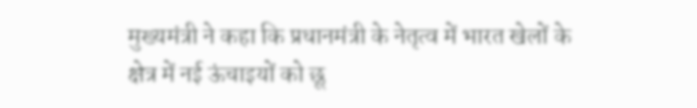मुख्यमंत्री ने कहा कि प्रधानमंत्री के नेतृत्व में भारत खेलों के क्षेत्र में नई ऊंचाइयों को छू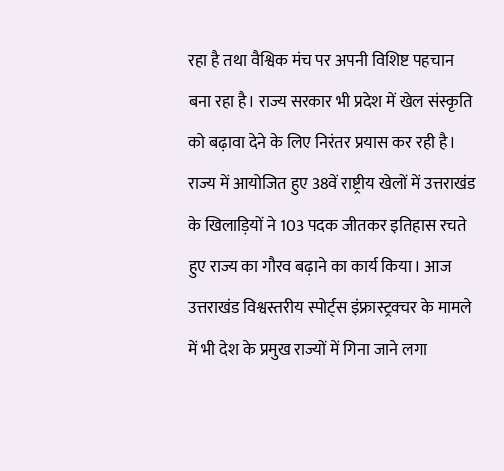रहा है तथा वैश्विक मंच पर अपनी विशिष्ट पहचान बना रहा है। राज्य सरकार भी प्रदेश में खेल संस्कृति को बढ़ावा देने के लिए निरंतर प्रयास कर रही है। राज्य में आयोजित हुए 38वें राष्ट्रीय खेलों में उत्तराखंड के खिलाड़ियों ने 103 पदक जीतकर इतिहास रचते हुए राज्य का गौरव बढ़ाने का कार्य किया। आज उत्तराखंड विश्वस्तरीय स्पोर्ट्स इंफ्रास्ट्रक्चर के मामले में भी देश के प्रमुख राज्यों में गिना जाने लगा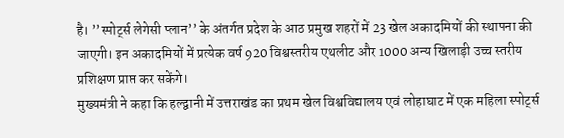है। ’’स्पोर्ट्स लेगेसी प्लान’’ के अंतर्गत प्रदेश के आठ प्रमुख शहरों में 23 खेल अकादमियों की स्थापना की जाएगी। इन अकादमियों में प्रत्येक वर्ष 920 विश्वस्तरीय एथलीट और 1000 अन्य खिलाड़ी उच्च स्तरीय प्रशिक्षण प्राप्त कर सकेंगे।
मुख्यमंत्री ने कहा कि हल्द्वानी में उत्तराखंड का प्रथम खेल विश्वविद्यालय एवं लोहाघाट में एक महिला स्पोर्ट्स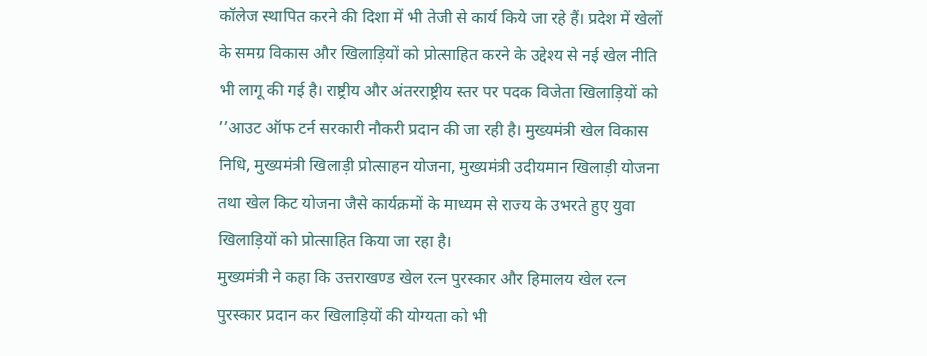कॉलेज स्थापित करने की दिशा में भी तेजी से कार्य किये जा रहे हैं। प्रदेश में खेलों के समग्र विकास और खिलाड़ियों को प्रोत्साहित करने के उद्देश्य से नई खेल नीति भी लागू की गई है। राष्ट्रीय और अंतरराष्ट्रीय स्तर पर पदक विजेता खिलाड़ियों को ’’आउट ऑफ टर्न सरकारी नौकरी प्रदान की जा रही है। मुख्यमंत्री खेल विकास निधि, मुख्यमंत्री खिलाड़ी प्रोत्साहन योजना, मुख्यमंत्री उदीयमान खिलाड़ी योजना तथा खेल किट योजना जैसे कार्यक्रमों के माध्यम से राज्य के उभरते हुए युवा खिलाड़ियों को प्रोत्साहित किया जा रहा है।
मुख्यमंत्री ने कहा कि उत्तराखण्ड खेल रत्न पुरस्कार और हिमालय खेल रत्न पुरस्कार प्रदान कर खिलाड़ियों की योग्यता को भी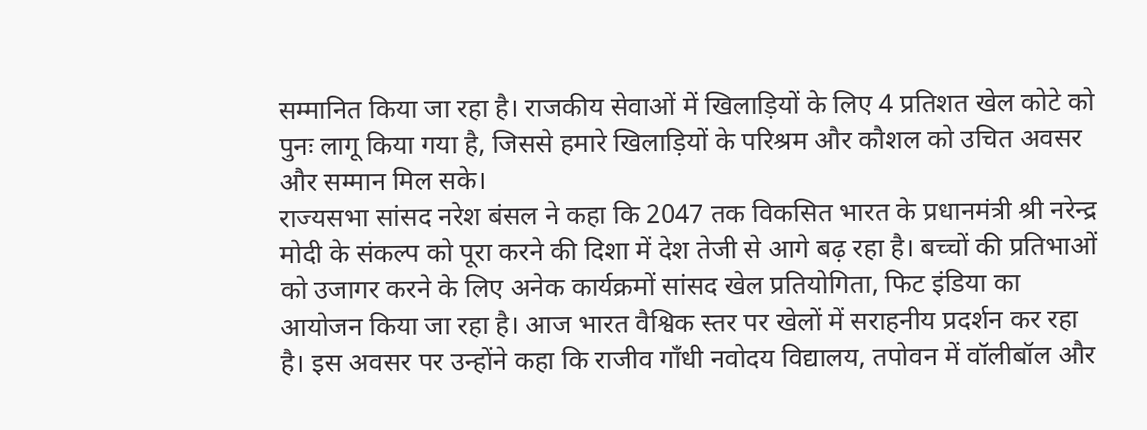सम्मानित किया जा रहा है। राजकीय सेवाओं में खिलाड़ियों के लिए 4 प्रतिशत खेल कोटे को पुनः लागू किया गया है, जिससे हमारे खिलाड़ियों के परिश्रम और कौशल को उचित अवसर और सम्मान मिल सके।
राज्यसभा सांसद नरेश बंसल ने कहा कि 2047 तक विकसित भारत के प्रधानमंत्री श्री नरेन्द्र मोदी के संकल्प को पूरा करने की दिशा में देश तेजी से आगे बढ़ रहा है। बच्चों की प्रतिभाओं को उजागर करने के लिए अनेक कार्यक्रमों सांसद खेल प्रतियोगिता, फिट इंडिया का आयोजन किया जा रहा है। आज भारत वैश्विक स्तर पर खेलों में सराहनीय प्रदर्शन कर रहा है। इस अवसर पर उन्होंने कहा कि राजीव गाँधी नवोदय विद्यालय, तपोवन में वॉलीबॉल और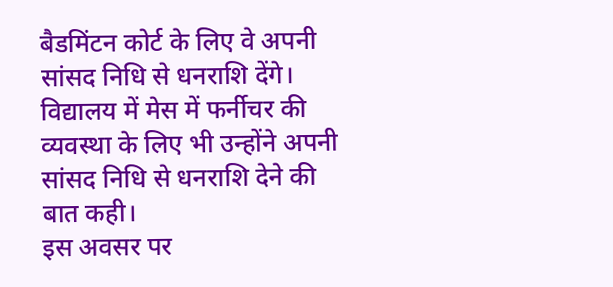बैडमिंटन कोर्ट के लिए वे अपनी सांसद निधि से धनराशि देंगे। विद्यालय में मेस में फर्नीचर की व्यवस्था के लिए भी उन्होंने अपनी सांसद निधि से धनराशि देने की बात कही।
इस अवसर पर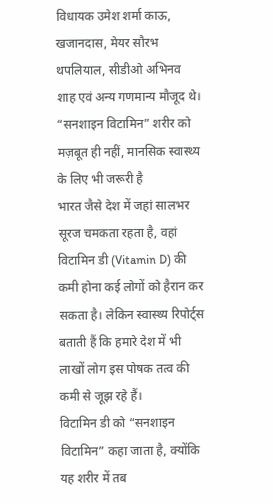विधायक उमेश शर्मा काऊ, खजानदास, मेयर सौरभ थपलियाल, सीडीओ अभिनव शाह एवं अन्य गणमान्य मौजूद थे।
“सनशाइन विटामिन” शरीर को मज़बूत ही नहीं, मानसिक स्वास्थ्य के लिए भी जरूरी है
भारत जैसे देश में जहां सालभर सूरज चमकता रहता है, वहां विटामिन डी (Vitamin D) की कमी होना कई लोगों को हैरान कर सकता है। लेकिन स्वास्थ्य रिपोर्ट्स बताती हैं कि हमारे देश में भी लाखों लोग इस पोषक तत्व की कमी से जूझ रहे हैं।
विटामिन डी को “सनशाइन विटामिन” कहा जाता है, क्योंकि यह शरीर में तब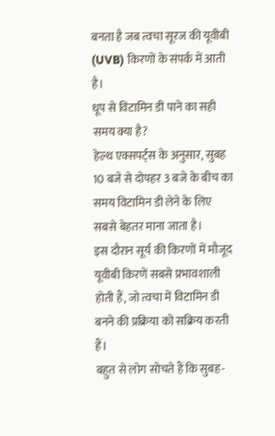बनता है जब त्वचा सूरज की यूवीबी (UVB) किरणों के संपर्क में आती है।
धूप से विटामिन डी पाने का सही समय क्या है?
हेल्थ एक्सपर्ट्स के अनुसार, सुबह 10 बजे से दोपहर 3 बजे के बीच का समय विटामिन डी लेने के लिए सबसे बेहतर माना जाता है।
इस दौरान सूर्य की किरणों में मौजूद यूवीबी किरणें सबसे प्रभावशाली होती हैं, जो त्वचा में विटामिन डी बनने की प्रक्रिया को सक्रिय करती हैं।
बहुत से लोग सोचते हैं कि सुबह-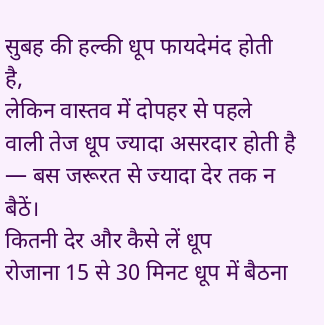सुबह की हल्की धूप फायदेमंद होती है,
लेकिन वास्तव में दोपहर से पहले वाली तेज धूप ज्यादा असरदार होती है — बस जरूरत से ज्यादा देर तक न बैठें।
कितनी देर और कैसे लें धूप
रोजाना 15 से 30 मिनट धूप में बैठना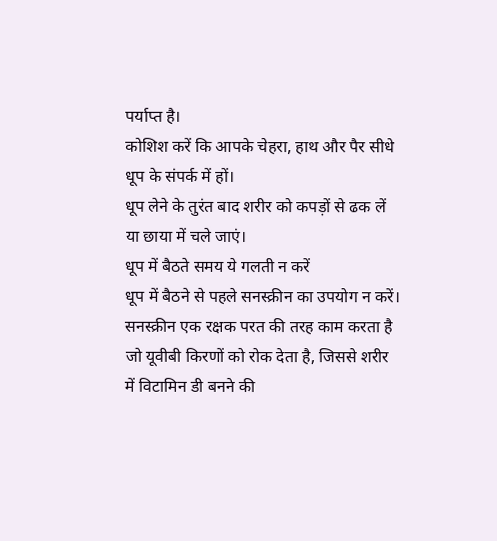पर्याप्त है।
कोशिश करें कि आपके चेहरा, हाथ और पैर सीधे धूप के संपर्क में हों।
धूप लेने के तुरंत बाद शरीर को कपड़ों से ढक लें या छाया में चले जाएं।
धूप में बैठते समय ये गलती न करें
धूप में बैठने से पहले सनस्क्रीन का उपयोग न करें।
सनस्क्रीन एक रक्षक परत की तरह काम करता है जो यूवीबी किरणों को रोक देता है, जिससे शरीर में विटामिन डी बनने की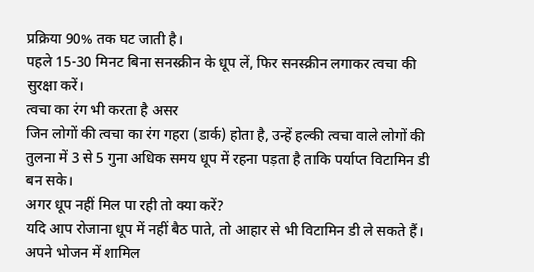प्रक्रिया 90% तक घट जाती है।
पहले 15-30 मिनट बिना सनस्क्रीन के धूप लें, फिर सनस्क्रीन लगाकर त्वचा की सुरक्षा करें।
त्वचा का रंग भी करता है असर
जिन लोगों की त्वचा का रंग गहरा (डार्क) होता है, उन्हें हल्की त्वचा वाले लोगों की तुलना में 3 से 5 गुना अधिक समय धूप में रहना पड़ता है ताकि पर्याप्त विटामिन डी बन सके।
अगर धूप नहीं मिल पा रही तो क्या करें?
यदि आप रोजाना धूप में नहीं बैठ पाते, तो आहार से भी विटामिन डी ले सकते हैं।
अपने भोजन में शामिल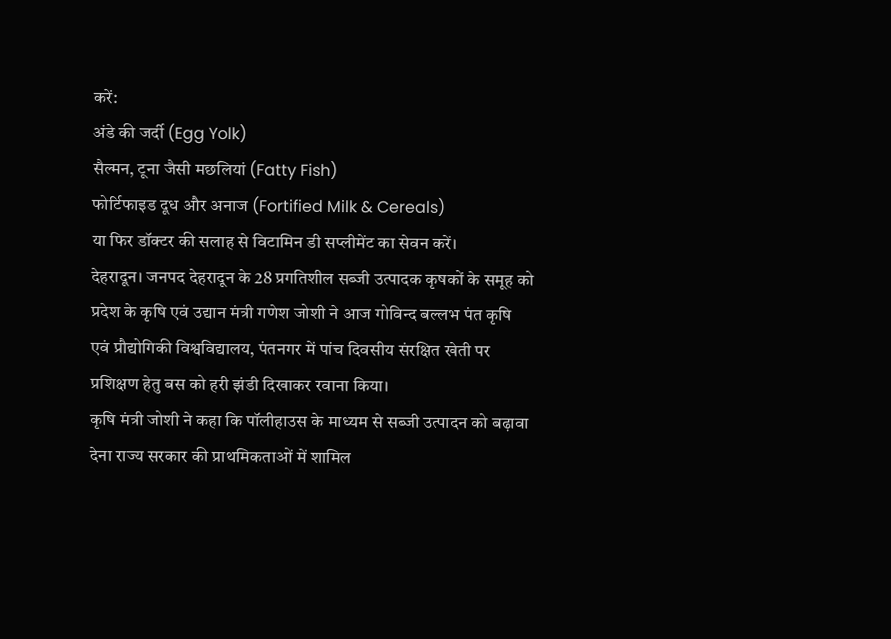करें:
अंडे की जर्दी (Egg Yolk)
सैल्मन, टूना जैसी मछलियां (Fatty Fish)
फोर्टिफाइड दूध और अनाज (Fortified Milk & Cereals)
या फिर डॉक्टर की सलाह से विटामिन डी सप्लीमेंट का सेवन करें।
देहरादून। जनपद देहरादून के 28 प्रगतिशील सब्जी उत्पादक कृषकों के समूह को प्रदेश के कृषि एवं उद्यान मंत्री गणेश जोशी ने आज गोविन्द बल्लभ पंत कृषि एवं प्रौद्योगिकी विश्वविद्यालय, पंतनगर में पांच दिवसीय संरक्षित खेती पर प्रशिक्षण हेतु बस को हरी झंडी दिखाकर रवाना किया।
कृषि मंत्री जोशी ने कहा कि पॉलीहाउस के माध्यम से सब्जी उत्पादन को बढ़ावा देना राज्य सरकार की प्राथमिकताओं में शामिल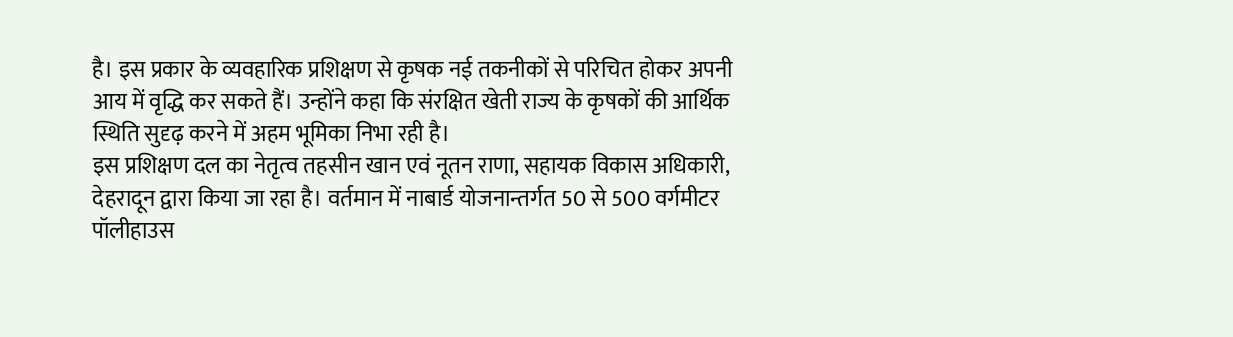है। इस प्रकार के व्यवहारिक प्रशिक्षण से कृषक नई तकनीकों से परिचित होकर अपनी आय में वृद्धि कर सकते हैं। उन्होंने कहा कि संरक्षित खेती राज्य के कृषकों की आर्थिक स्थिति सुदृढ़ करने में अहम भूमिका निभा रही है।
इस प्रशिक्षण दल का नेतृत्व तहसीन खान एवं नूतन राणा, सहायक विकास अधिकारी, देहरादून द्वारा किया जा रहा है। वर्तमान में नाबार्ड योजनान्तर्गत 50 से 500 वर्गमीटर पॉलीहाउस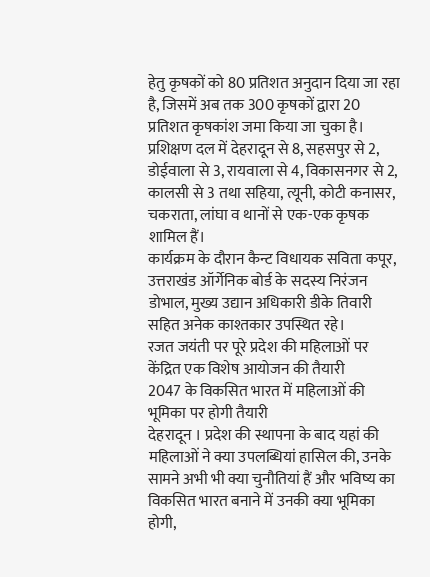हेतु कृषकों को 80 प्रतिशत अनुदान दिया जा रहा है, जिसमें अब तक 300 कृषकों द्वारा 20 प्रतिशत कृषकांश जमा किया जा चुका है। प्रशिक्षण दल में देहरादून से 8, सहसपुर से 2, डोईवाला से 3, रायवाला से 4, विकासनगर से 2, कालसी से 3 तथा सहिया, त्यूनी, कोटी कनासर, चकराता, लांघा व थानों से एक-एक कृषक शामिल हैं।
कार्यक्रम के दौरान कैन्ट विधायक सविता कपूर, उत्तराखंड ऑर्गेनिक बोर्ड के सदस्य निरंजन डोभाल, मुख्य उद्यान अधिकारी डीके तिवारी सहित अनेक काश्तकार उपस्थित रहे।
रजत जयंती पर पूरे प्रदेश की महिलाओं पर केंद्रित एक विशेष आयोजन की तैयारी
2047 के विकसित भारत में महिलाओं की भूमिका पर होगी तैयारी
देहरादून । प्रदेश की स्थापना के बाद यहां की महिलाओं ने क्या उपलब्धियां हासिल की, उनके सामने अभी भी क्या चुनौतियां हैं और भविष्य का विकसित भारत बनाने में उनकी क्या भूमिका होगी,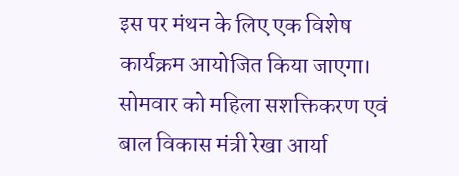इस पर मंथन के लिए एक विशेष कार्यक्रम आयोजित किया जाएगा। सोमवार को महिला सशक्तिकरण एवं बाल विकास मंत्री रेखा आर्या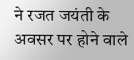ने रजत जयंती के अवसर पर होने वाले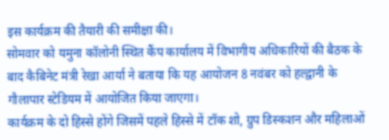इस कार्यक्रम की तैयारी की समीक्षा की।
सोमवार को यमुना कॉलोनी स्थित कैंप कार्यालय में विभागीय अधिकारियों की बैठक के बाद कैबिनेट मंत्री रेखा आर्या ने बताया कि यह आयोजन 8 नवंबर को हल्द्वानी के गौलापार स्टेडियम में आयोजित किया जाएगा।
कार्यक्रम के दो हिस्से होंगे जिसमें पहले हिस्से में टॉक शो, ग्रुप डिस्कशन और महिलाओं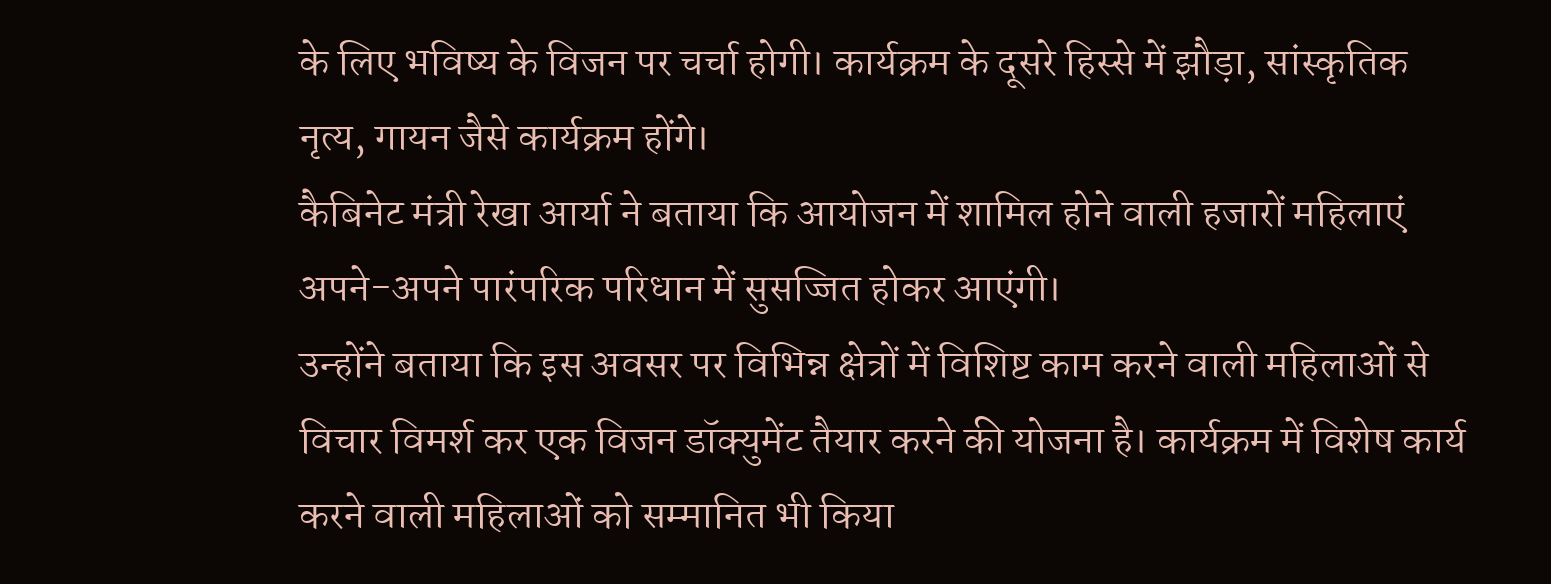के लिए भविष्य के विजन पर चर्चा होगी। कार्यक्रम के दूसरे हिस्से में झौड़ा, सांस्कृतिक नृत्य, गायन जैसे कार्यक्रम होंगे।
कैबिनेट मंत्री रेखा आर्या ने बताया कि आयोजन में शामिल होने वाली हजारों महिलाएं अपने-अपने पारंपरिक परिधान में सुसज्जित होकर आएंगी।
उन्होंने बताया कि इस अवसर पर विभिन्न क्षेत्रों में विशिष्ट काम करने वाली महिलाओं से विचार विमर्श कर एक विजन डॉक्युमेंट तैयार करने की योजना है। कार्यक्रम में विशेष कार्य करने वाली महिलाओं को सम्मानित भी किया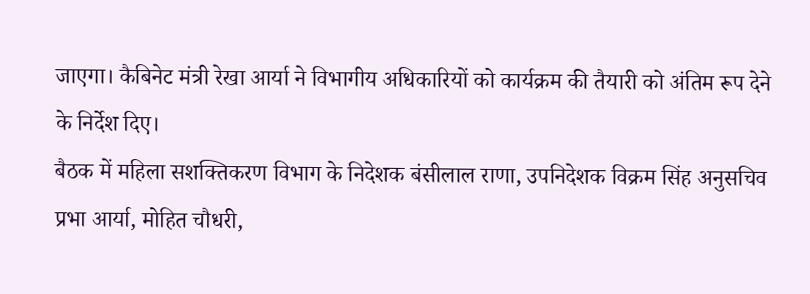जाएगा। कैबिनेट मंत्री रेखा आर्या ने विभागीय अधिकारियों को कार्यक्रम की तैयारी को अंतिम रूप देने के निर्देश दिए।
बैठक में महिला सशक्तिकरण विभाग के निदेशक बंसीलाल राणा, उपनिदेशक विक्रम सिंह अनुसचिव प्रभा आर्या, मोहित चौधरी,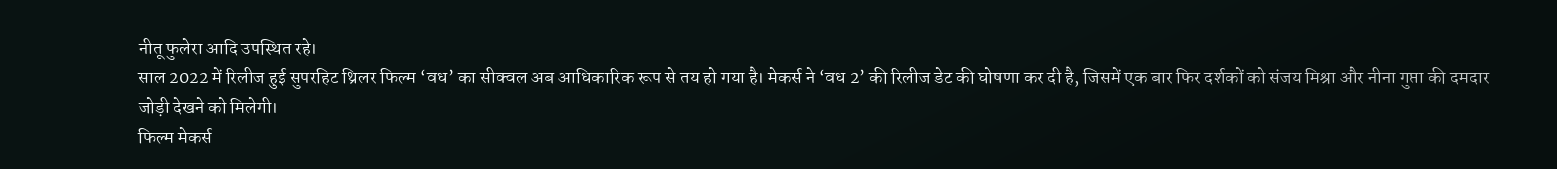नीतू फुलेरा आदि उपस्थित रहे।
साल 2022 में रिलीज हुई सुपरहिट थ्रिलर फिल्म ‘वध’ का सीक्वल अब आधिकारिक रूप से तय हो गया है। मेकर्स ने ‘वध 2’ की रिलीज डेट की घोषणा कर दी है, जिसमें एक बार फिर दर्शकों को संजय मिश्रा और नीना गुप्ता की दमदार जोड़ी देखने को मिलेगी।
फिल्म मेकर्स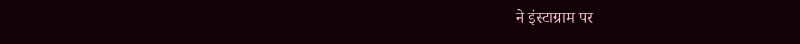ने इंस्टाग्राम पर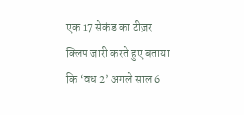एक 17 सेकंड का टीज़र क्लिप जारी करते हुए बताया कि ‘वध 2’ अगले साल 6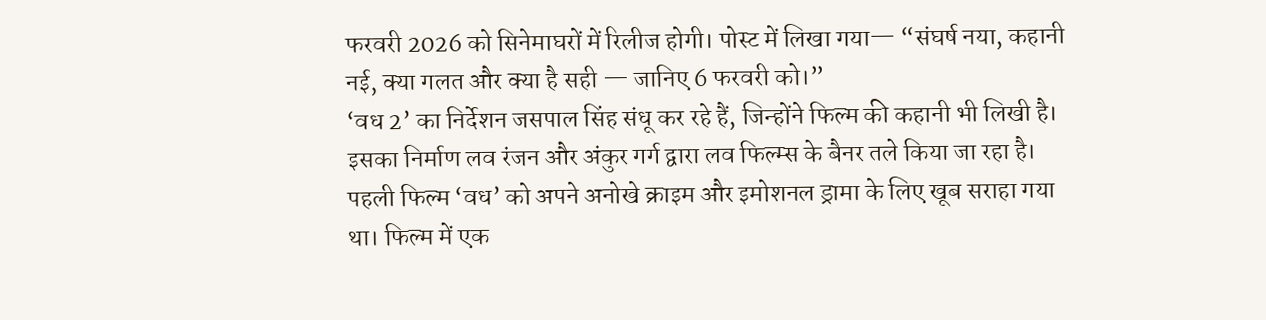फरवरी 2026 को सिनेमाघरों में रिलीज होगी। पोस्ट में लिखा गया— “संघर्ष नया, कहानी नई, क्या गलत और क्या है सही — जानिए 6 फरवरी को।”
‘वध 2’ का निर्देशन जसपाल सिंह संधू कर रहे हैं, जिन्होंने फिल्म की कहानी भी लिखी है। इसका निर्माण लव रंजन और अंकुर गर्ग द्वारा लव फिल्म्स के बैनर तले किया जा रहा है।
पहली फिल्म ‘वध’ को अपने अनोखे क्राइम और इमोशनल ड्रामा के लिए खूब सराहा गया था। फिल्म में एक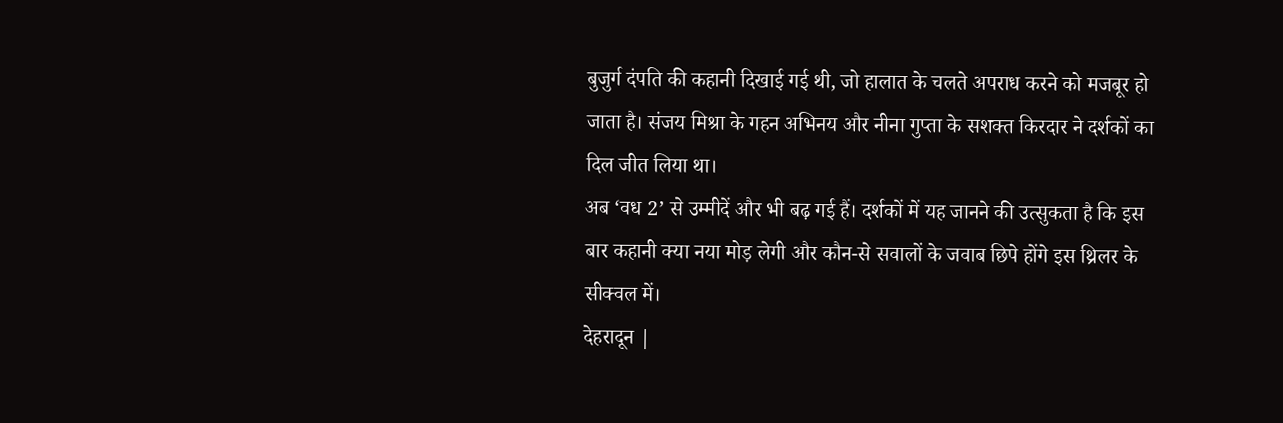बुजुर्ग दंपति की कहानी दिखाई गई थी, जो हालात के चलते अपराध करने को मजबूर हो जाता है। संजय मिश्रा के गहन अभिनय और नीना गुप्ता के सशक्त किरदार ने दर्शकों का दिल जीत लिया था।
अब ‘वध 2’ से उम्मीदें और भी बढ़ गई हैं। दर्शकों में यह जानने की उत्सुकता है कि इस बार कहानी क्या नया मोड़ लेगी और कौन-से सवालों के जवाब छिपे होंगे इस थ्रिलर के सीक्वल में।
देहरादून |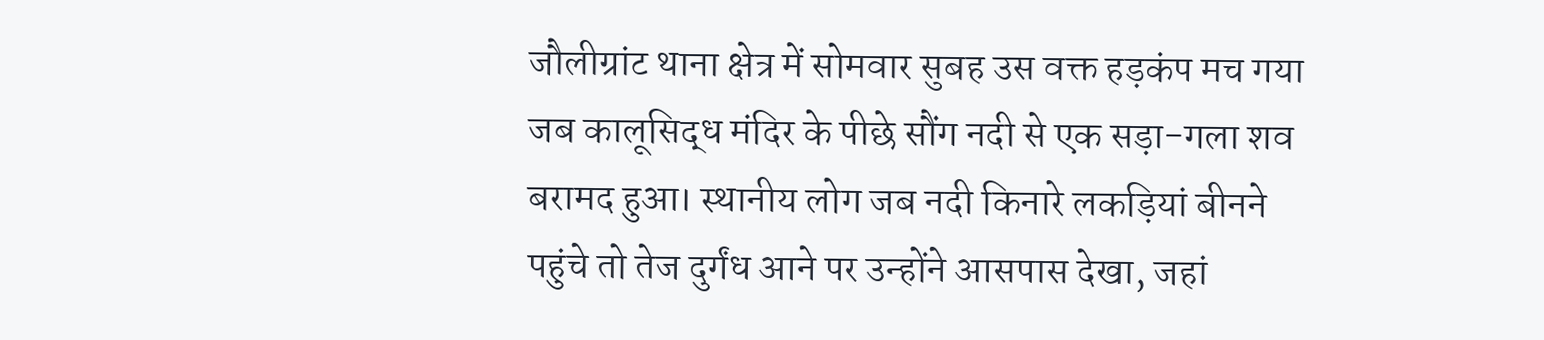जौलीग्रांट थाना क्षेत्र में सोमवार सुबह उस वक्त हड़कंप मच गया जब कालूसिद्ध मंदिर के पीछे सौंग नदी से एक सड़ा-गला शव बरामद हुआ। स्थानीय लोग जब नदी किनारे लकड़ियां बीनने पहुंचे तो तेज दुर्गंध आने पर उन्होंने आसपास देखा, जहां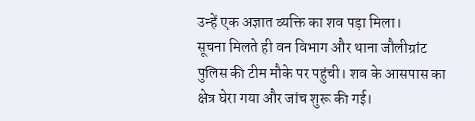उन्हें एक अज्ञात व्यक्ति का शव पड़ा मिला।
सूचना मिलते ही वन विभाग और थाना जौलीग्रांट पुलिस की टीम मौके पर पहुंची। शव के आसपास का क्षेत्र घेरा गया और जांच शुरू की गई।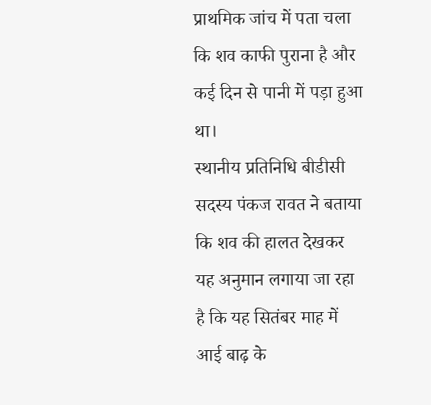प्राथमिक जांच में पता चला कि शव काफी पुराना है और कई दिन से पानी में पड़ा हुआ था।
स्थानीय प्रतिनिधि बीडीसी सदस्य पंकज रावत ने बताया कि शव की हालत देखकर यह अनुमान लगाया जा रहा है कि यह सितंबर माह में आई बाढ़ के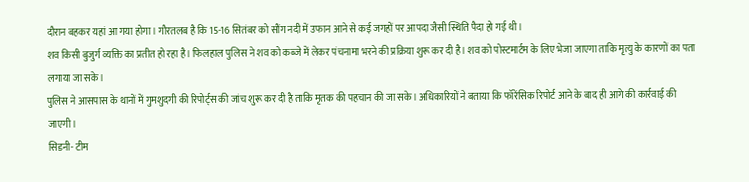दौरान बहकर यहां आ गया होगा। गौरतलब है कि 15-16 सितंबर को सौंग नदी में उफान आने से कई जगहों पर आपदा जैसी स्थिति पैदा हो गई थी।
शव किसी बुजुर्ग व्यक्ति का प्रतीत हो रहा है। फिलहाल पुलिस ने शव को कब्जे में लेकर पंचनामा भरने की प्रक्रिया शुरू कर दी है। शव को पोस्टमार्टम के लिए भेजा जाएगा ताकि मृत्यु के कारणों का पता लगाया जा सके।
पुलिस ने आसपास के थानों में गुमशुदगी की रिपोर्ट्स की जांच शुरू कर दी है ताकि मृतक की पहचान की जा सके। अधिकारियों ने बताया कि फॉरेंसिक रिपोर्ट आने के बाद ही आगे की कार्रवाई की जाएगी।
सिडनी- टीम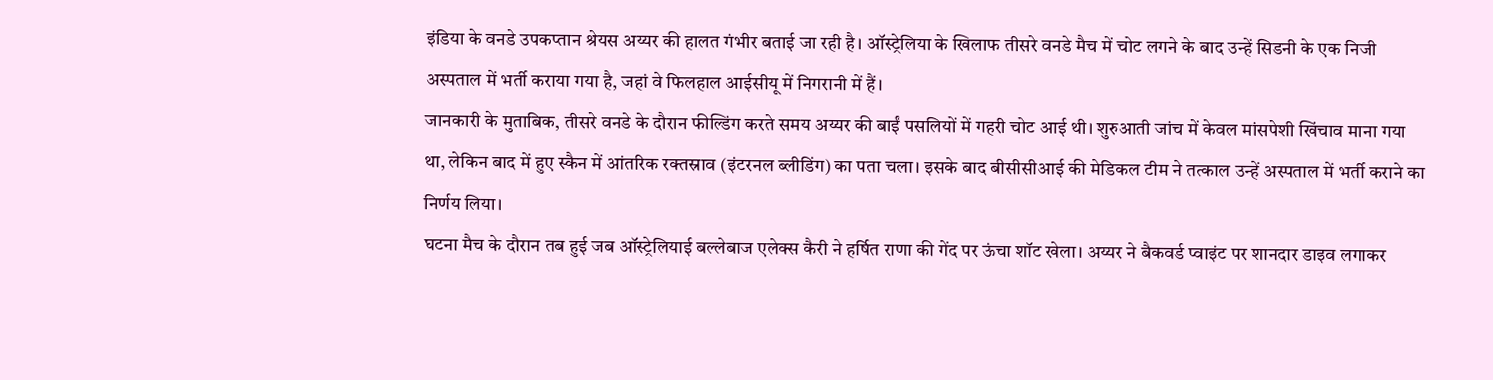इंडिया के वनडे उपकप्तान श्रेयस अय्यर की हालत गंभीर बताई जा रही है। ऑस्ट्रेलिया के खिलाफ तीसरे वनडे मैच में चोट लगने के बाद उन्हें सिडनी के एक निजी अस्पताल में भर्ती कराया गया है, जहां वे फिलहाल आईसीयू में निगरानी में हैं।
जानकारी के मुताबिक, तीसरे वनडे के दौरान फील्डिंग करते समय अय्यर की बाईं पसलियों में गहरी चोट आई थी। शुरुआती जांच में केवल मांसपेशी खिंचाव माना गया था, लेकिन बाद में हुए स्कैन में आंतरिक रक्तस्राव (इंटरनल ब्लीडिंग) का पता चला। इसके बाद बीसीसीआई की मेडिकल टीम ने तत्काल उन्हें अस्पताल में भर्ती कराने का निर्णय लिया।
घटना मैच के दौरान तब हुई जब ऑस्ट्रेलियाई बल्लेबाज एलेक्स कैरी ने हर्षित राणा की गेंद पर ऊंचा शॉट खेला। अय्यर ने बैकवर्ड प्वाइंट पर शानदार डाइव लगाकर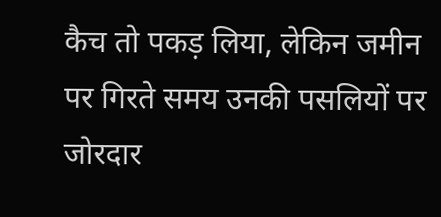कैच तो पकड़ लिया, लेकिन जमीन पर गिरते समय उनकी पसलियों पर जोरदार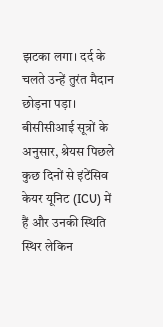झटका लगा। दर्द के चलते उन्हें तुरंत मैदान छोड़ना पड़ा।
बीसीसीआई सूत्रों के अनुसार, श्रेयस पिछले कुछ दिनों से इंटेंसिव केयर यूनिट (ICU) में हैं और उनकी स्थिति स्थिर लेकिन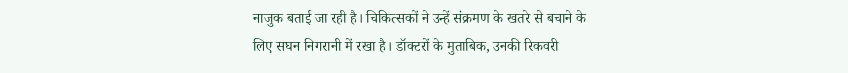नाजुक बताई जा रही है। चिकित्सकों ने उन्हें संक्रमण के खतरे से बचाने के लिए सघन निगरानी में रखा है। डॉक्टरों के मुताबिक, उनकी रिकवरी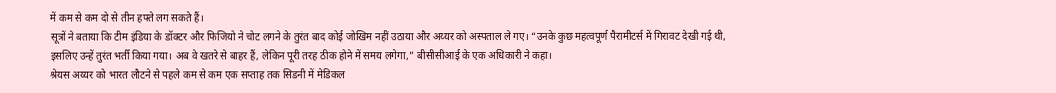में कम से कम दो से तीन हफ्ते लग सकते हैं।
सूत्रों ने बताया कि टीम इंडिया के डॉक्टर और फिजियो ने चोट लगने के तुरंत बाद कोई जोखिम नहीं उठाया और अय्यर को अस्पताल ले गए। “उनके कुछ महत्वपूर्ण पैरामीटर्स में गिरावट देखी गई थी, इसलिए उन्हें तुरंत भर्ती किया गया। अब वे खतरे से बाहर हैं, लेकिन पूरी तरह ठीक होने में समय लगेगा,” बीसीसीआई के एक अधिकारी ने कहा।
श्रेयस अय्यर को भारत लौटने से पहले कम से कम एक सप्ताह तक सिडनी में मेडिकल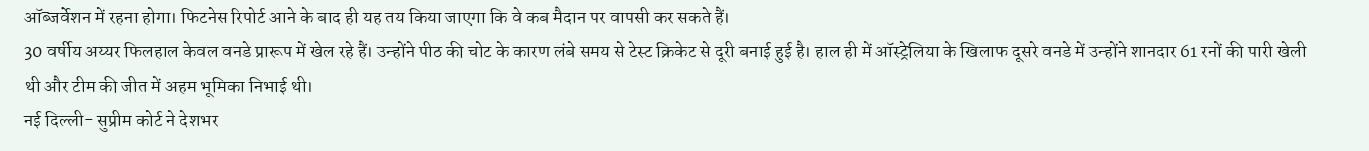ऑब्जर्वेशन में रहना होगा। फिटनेस रिपोर्ट आने के बाद ही यह तय किया जाएगा कि वे कब मैदान पर वापसी कर सकते हैं।
30 वर्षीय अय्यर फिलहाल केवल वनडे प्रारूप में खेल रहे हैं। उन्होंने पीठ की चोट के कारण लंबे समय से टेस्ट क्रिकेट से दूरी बनाई हुई है। हाल ही में ऑस्ट्रेलिया के खिलाफ दूसरे वनडे में उन्होंने शानदार 61 रनों की पारी खेली थी और टीम की जीत में अहम भूमिका निभाई थी।
नई दिल्ली- सुप्रीम कोर्ट ने देशभर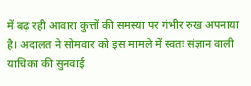में बढ़ रही आवारा कुत्तों की समस्या पर गंभीर रुख अपनाया है। अदालत ने सोमवार को इस मामले में स्वतः संज्ञान वाली याचिका की सुनवाई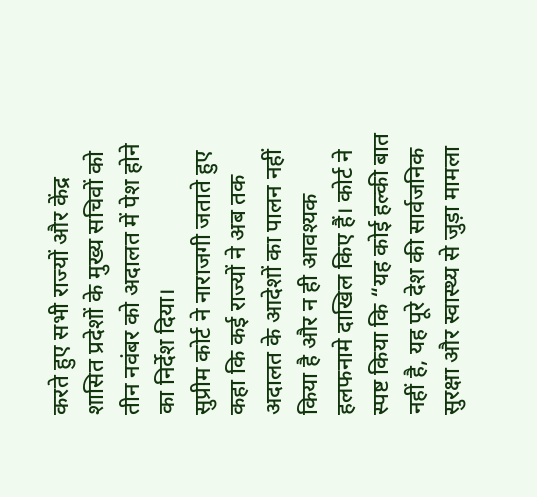करते हुए सभी राज्यों और केंद्र शासित प्रदेशों के मुख्य सचिवों को तीन नवंबर को अदालत में पेश होने का निर्देश दिया।
सुप्रीम कोर्ट ने नाराजगी जताते हुए कहा कि कई राज्यों ने अब तक अदालत के आदेशों का पालन नहीं किया है और न ही आवश्यक हलफनामे दाखिल किए हैं। कोर्ट ने स्पष्ट किया कि “यह कोई हल्की बात नहीं है, यह पूरे देश की सार्वजनिक सुरक्षा और स्वास्थ्य से जुड़ा मामला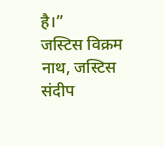है।”
जस्टिस विक्रम नाथ, जस्टिस संदीप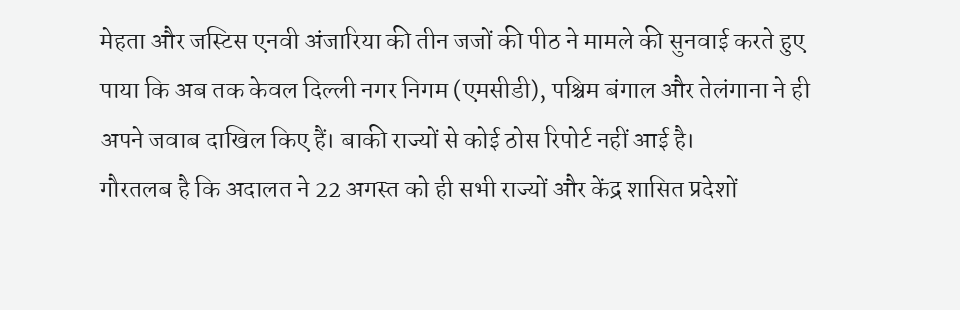मेहता और जस्टिस एनवी अंजारिया की तीन जजों की पीठ ने मामले की सुनवाई करते हुए पाया कि अब तक केवल दिल्ली नगर निगम (एमसीडी), पश्चिम बंगाल और तेलंगाना ने ही अपने जवाब दाखिल किए हैं। बाकी राज्यों से कोई ठोस रिपोर्ट नहीं आई है।
गौरतलब है कि अदालत ने 22 अगस्त को ही सभी राज्यों और केंद्र शासित प्रदेशों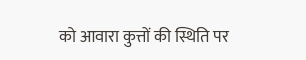को आवारा कुत्तों की स्थिति पर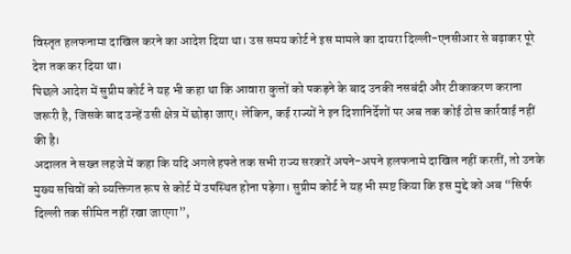विस्तृत हलफनामा दाखिल करने का आदेश दिया था। उस समय कोर्ट ने इस मामले का दायरा दिल्ली-एनसीआर से बढ़ाकर पूरे देश तक कर दिया था।
पिछले आदेश में सुप्रीम कोर्ट ने यह भी कहा था कि आवारा कुत्तों को पकड़ने के बाद उनकी नसबंदी और टीकाकरण कराना जरूरी है, जिसके बाद उन्हें उसी क्षेत्र में छोड़ा जाए। लेकिन, कई राज्यों ने इन दिशानिर्देशों पर अब तक कोई ठोस कार्रवाई नहीं की है।
अदालत ने सख्त लहजे में कहा कि यदि अगले हफ्ते तक सभी राज्य सरकारें अपने-अपने हलफनामे दाखिल नहीं करतीं, तो उनके मुख्य सचिवों को व्यक्तिगत रूप से कोर्ट में उपस्थित होना पड़ेगा। सुप्रीम कोर्ट ने यह भी स्पष्ट किया कि इस मुद्दे को अब “सिर्फ दिल्ली तक सीमित नहीं रखा जाएगा”,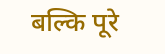बल्कि पूरे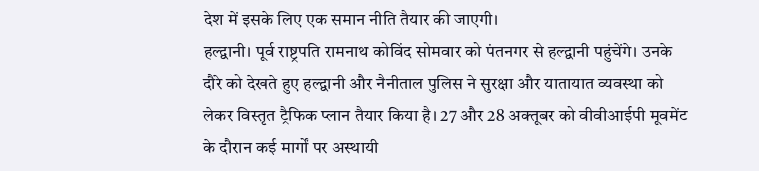देश में इसके लिए एक समान नीति तैयार की जाएगी।
हल्द्वानी। पूर्व राष्ट्रपति रामनाथ कोविंद सोमवार को पंतनगर से हल्द्वानी पहुंचेंगे। उनके दौरे को देखते हुए हल्द्वानी और नैनीताल पुलिस ने सुरक्षा और यातायात व्यवस्था को लेकर विस्तृत ट्रैफिक प्लान तैयार किया है। 27 और 28 अक्तूबर को वीवीआईपी मूवमेंट के दौरान कई मार्गों पर अस्थायी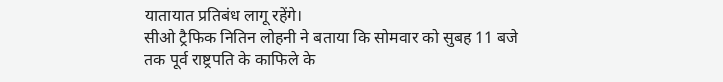यातायात प्रतिबंध लागू रहेंगे।
सीओ ट्रैफिक नितिन लोहनी ने बताया कि सोमवार को सुबह 11 बजे तक पूर्व राष्ट्रपति के काफिले के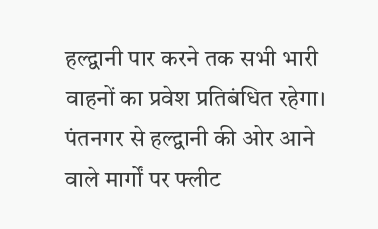हल्द्वानी पार करने तक सभी भारी वाहनों का प्रवेश प्रतिबंधित रहेगा। पंतनगर से हल्द्वानी की ओर आने वाले मार्गों पर फ्लीट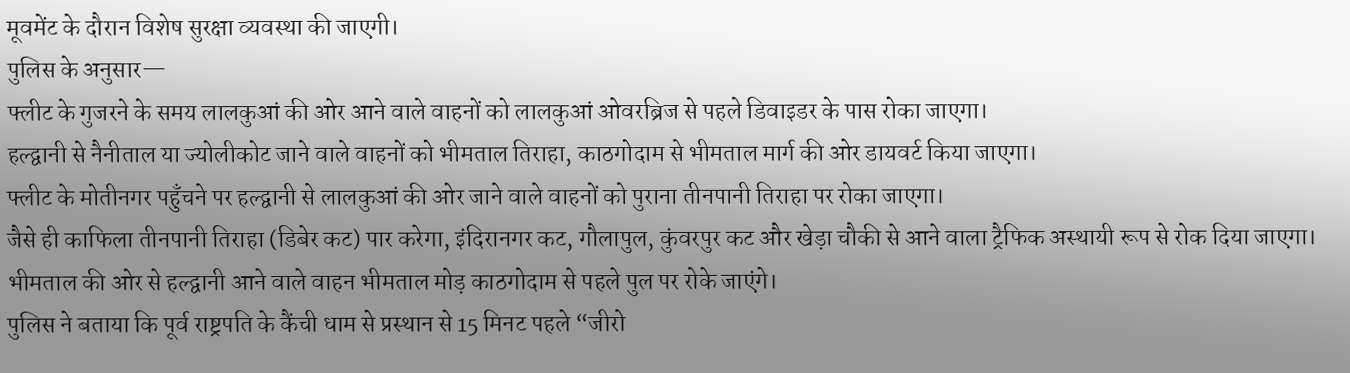मूवमेंट के दौरान विशेष सुरक्षा व्यवस्था की जाएगी।
पुलिस के अनुसार—
फ्लीट के गुजरने के समय लालकुआं की ओर आने वाले वाहनों को लालकुआं ओवरब्रिज से पहले डिवाइडर के पास रोका जाएगा।
हल्द्वानी से नैनीताल या ज्योलीकोट जाने वाले वाहनों को भीमताल तिराहा, काठगोदाम से भीमताल मार्ग की ओर डायवर्ट किया जाएगा।
फ्लीट के मोतीनगर पहुँचने पर हल्द्वानी से लालकुआं की ओर जाने वाले वाहनों को पुराना तीनपानी तिराहा पर रोका जाएगा।
जैसे ही काफिला तीनपानी तिराहा (डिबेर कट) पार करेगा, इंदिरानगर कट, गौलापुल, कुंवरपुर कट और खेड़ा चौकी से आने वाला ट्रैफिक अस्थायी रूप से रोक दिया जाएगा।
भीमताल की ओर से हल्द्वानी आने वाले वाहन भीमताल मोड़ काठगोदाम से पहले पुल पर रोके जाएंगे।
पुलिस ने बताया कि पूर्व राष्ट्रपति के कैंची धाम से प्रस्थान से 15 मिनट पहले “जीरो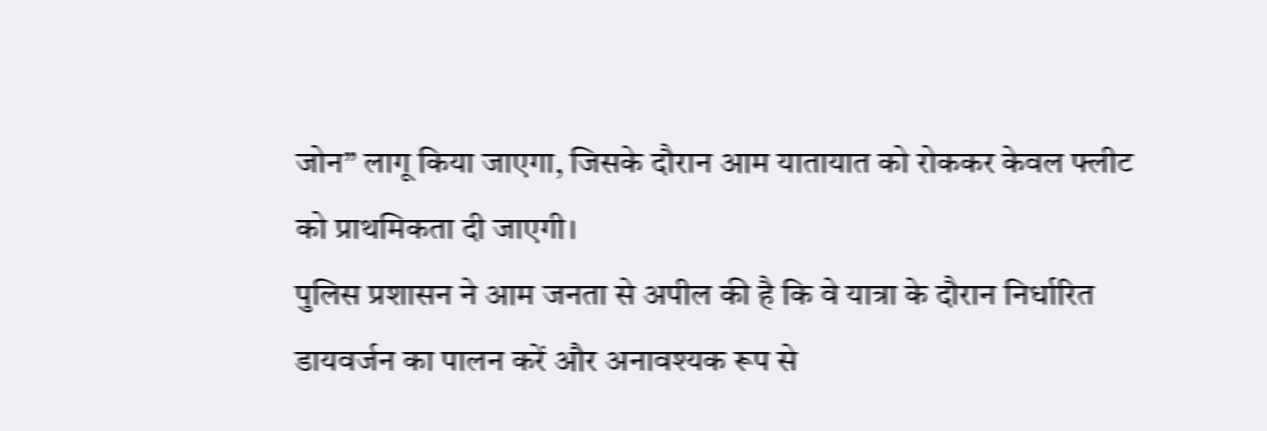जोन” लागू किया जाएगा, जिसके दौरान आम यातायात को रोककर केवल फ्लीट को प्राथमिकता दी जाएगी।
पुलिस प्रशासन ने आम जनता से अपील की है कि वे यात्रा के दौरान निर्धारित डायवर्जन का पालन करें और अनावश्यक रूप से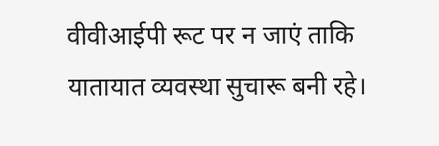वीवीआईपी रूट पर न जाएं ताकि यातायात व्यवस्था सुचारू बनी रहे।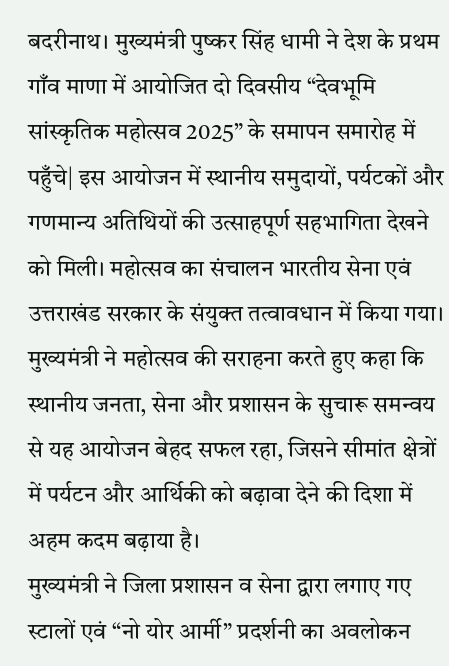बदरीनाथ। मुख्यमंत्री पुष्कर सिंह धामी ने देश के प्रथम गाँव माणा में आयोजित दो दिवसीय “देवभूमि सांस्कृतिक महोत्सव 2025” के समापन समारोह में पहुँचे| इस आयोजन में स्थानीय समुदायों, पर्यटकों और गणमान्य अतिथियों की उत्साहपूर्ण सहभागिता देखने को मिली। महोत्सव का संचालन भारतीय सेना एवं उत्तराखंड सरकार के संयुक्त तत्वावधान में किया गया।
मुख्यमंत्री ने महोत्सव की सराहना करते हुए कहा कि स्थानीय जनता, सेना और प्रशासन के सुचारू समन्वय से यह आयोजन बेहद सफल रहा, जिसने सीमांत क्षेत्रों में पर्यटन और आर्थिकी को बढ़ावा देने की दिशा में अहम कदम बढ़ाया है।
मुख्यमंत्री ने जिला प्रशासन व सेना द्वारा लगाए गए स्टालों एवं “नो योर आर्मी” प्रदर्शनी का अवलोकन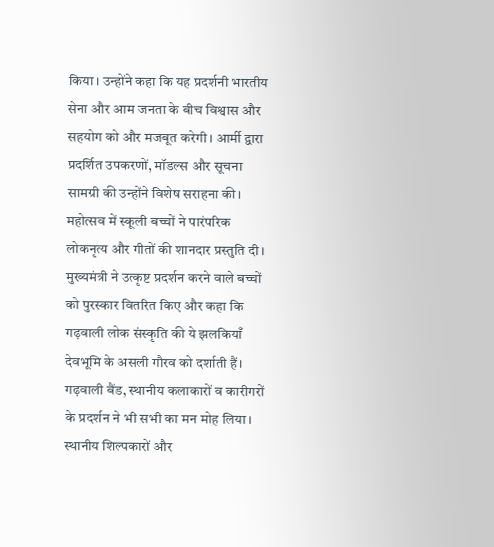किया। उन्होंने कहा कि यह प्रदर्शनी भारतीय सेना और आम जनता के बीच विश्वास और सहयोग को और मजबूत करेगी। आर्मी द्वारा प्रदर्शित उपकरणों, मॉडल्स और सूचना सामग्री की उन्होंने विशेष सराहना की।
महोत्सव में स्कूली बच्चों ने पारंपरिक लोकनृत्य और गीतों की शानदार प्रस्तुति दी। मुख्यमंत्री ने उत्कृष्ट प्रदर्शन करने वाले बच्चों को पुरस्कार वितरित किए और कहा कि गढ़वाली लोक संस्कृति की ये झलकियाँ देवभूमि के असली गौरव को दर्शाती हैं। गढ़वाली बैंड, स्थानीय कलाकारों व कारीगरों के प्रदर्शन ने भी सभी का मन मोह लिया।
स्थानीय शिल्पकारों और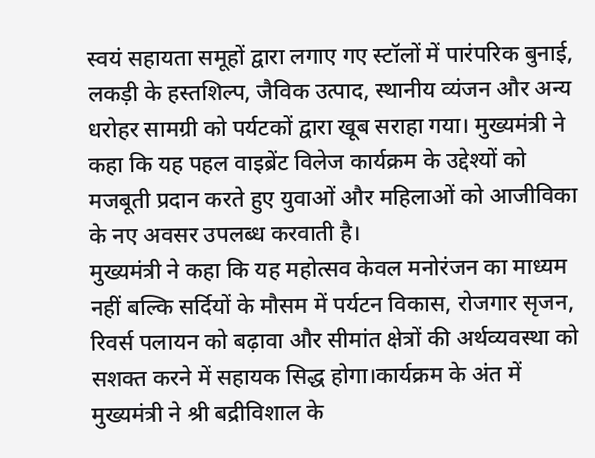स्वयं सहायता समूहों द्वारा लगाए गए स्टॉलों में पारंपरिक बुनाई, लकड़ी के हस्तशिल्प, जैविक उत्पाद, स्थानीय व्यंजन और अन्य धरोहर सामग्री को पर्यटकों द्वारा खूब सराहा गया। मुख्यमंत्री ने कहा कि यह पहल वाइब्रेंट विलेज कार्यक्रम के उद्देश्यों को मजबूती प्रदान करते हुए युवाओं और महिलाओं को आजीविका के नए अवसर उपलब्ध करवाती है।
मुख्यमंत्री ने कहा कि यह महोत्सव केवल मनोरंजन का माध्यम नहीं बल्कि सर्दियों के मौसम में पर्यटन विकास, रोजगार सृजन, रिवर्स पलायन को बढ़ावा और सीमांत क्षेत्रों की अर्थव्यवस्था को सशक्त करने में सहायक सिद्ध होगा।कार्यक्रम के अंत में मुख्यमंत्री ने श्री बद्रीविशाल के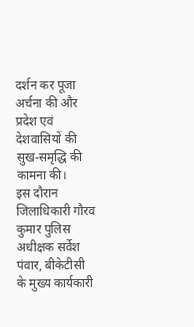दर्शन कर पूजा अर्चना की और प्रदेश एवं देशवासियों की सुख-समृद्धि की कामना की।
इस दौरान जिलाधिकारी गौरव कुमार पुलिस अधीक्षक सर्वेश पंवार, बीकेटीसी के मुख्य कार्यकारी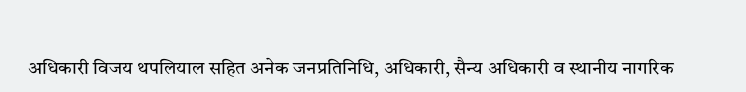अधिकारी विजय थपलियाल सहित अनेक जनप्रतिनिधि, अधिकारी, सैन्य अधिकारी व स्थानीय नागरिक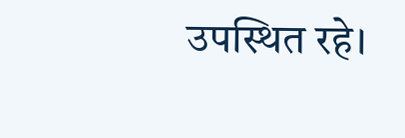उपस्थित रहे।